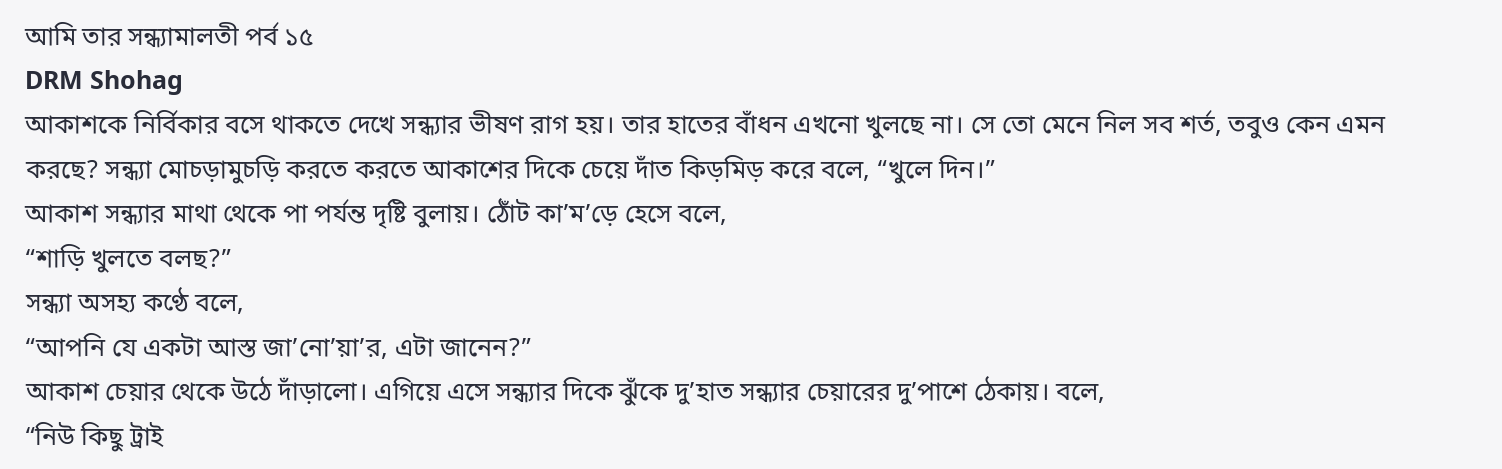আমি তার সন্ধ্যামালতী পর্ব ১৫
DRM Shohag
আকাশকে নির্বিকার বসে থাকতে দেখে সন্ধ্যার ভীষণ রাগ হয়। তার হাতের বাঁধন এখনো খুলছে না। সে তো মেনে নিল সব শর্ত, তবুও কেন এমন করছে? সন্ধ্যা মোচড়ামুচড়ি করতে করতে আকাশের দিকে চেয়ে দাঁত কিড়মিড় করে বলে, “খুলে দিন।”
আকাশ সন্ধ্যার মাথা থেকে পা পর্যন্ত দৃষ্টি বুলায়। ঠোঁট কা’ম’ড়ে হেসে বলে,
“শাড়ি খুলতে বলছ?”
সন্ধ্যা অসহ্য কণ্ঠে বলে,
“আপনি যে একটা আস্ত জা’নো’য়া’র, এটা জানেন?”
আকাশ চেয়ার থেকে উঠে দাঁড়ালো। এগিয়ে এসে সন্ধ্যার দিকে ঝুঁকে দু’হাত সন্ধ্যার চেয়ারের দু’পাশে ঠেকায়। বলে,
“নিউ কিছু ট্রাই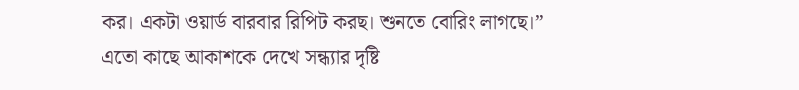কর। একটা ওয়ার্ড বারবার রিপিট করছ। শুনতে বোরিং লাগছে।”
এতো কাছে আকাশকে দেখে সন্ধ্যার দৃষ্টি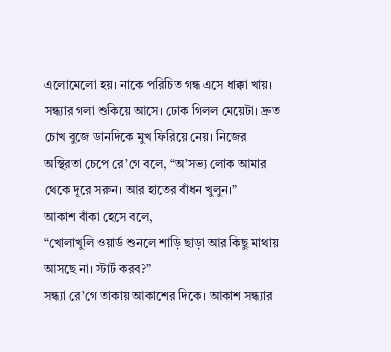এলোমেলো হয়। নাকে পরিচিত গন্ধ এসে ধাক্কা খায়। সন্ধ্যার গলা শুকিয়ে আসে। ঢোক গিলল মেয়েটা। দ্রুত চোখ বুজে ডানদিকে মুখ ফিরিয়ে নেয়। নিজের অস্থিরতা চেপে রে’গে বলে, “অ’সভ্য লোক আমার থেকে দূরে সরুন। আর হাতের বাঁধন খুলুন।”
আকাশ বাঁকা হেসে বলে,
“খোলাখুলি ওয়ার্ড শুনলে শাড়ি ছাড়া আর কিছু মাথায় আসছে না। স্টার্ট করব?”
সন্ধ্যা রে’গে তাকায় আকাশের দিকে। আকাশ সন্ধ্যার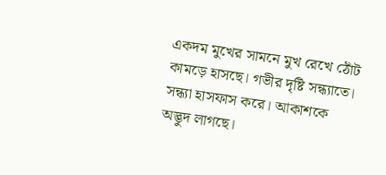একদম মুখের সামনে মুখ রেখে ঠোঁট কামড়ে হাসছে। গভীর দৃষ্টি সন্ধ্যাতে। সন্ধ্যা হাসফাস করে। আকাশকে অদ্ভুদ লাগছে।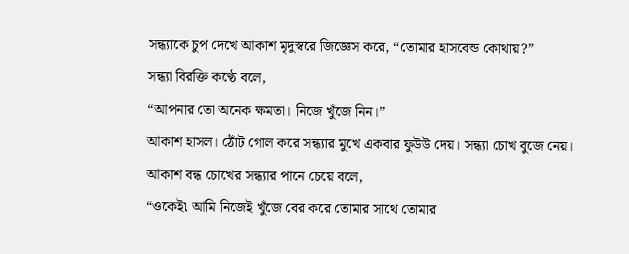সন্ধ্যাকে চুপ দেখে আকাশ মৃদুস্বরে জিজ্ঞেস করে, “তোমার হাসবেন্ড কোথায়?”
সন্ধ্যা বিরক্তি কণ্ঠে বলে,
“আপনার তো অনেক ক্ষমতা। নিজে খুঁজে নিন।”
আকাশ হাসল। ঠোঁট গোল করে সন্ধ্যার মুখে একবার ফুউউ দেয়। সন্ধ্যা চোখ বুজে নেয়। আকাশ বন্ধ চোখের সন্ধ্যার পানে চেয়ে বলে,
“ওকেই৷ আমি নিজেই খুঁজে বের করে তোমার সাথে তোমার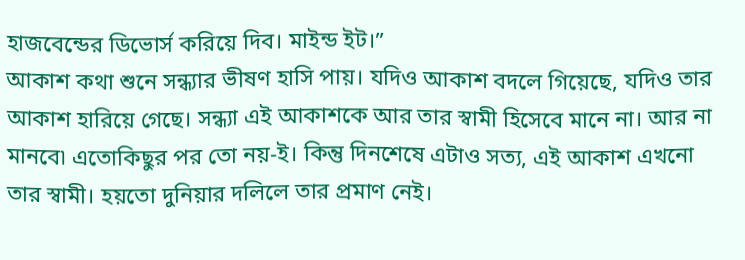হাজবেন্ডের ডিভোর্স করিয়ে দিব। মাইন্ড ইট।”
আকাশ কথা শুনে সন্ধ্যার ভীষণ হাসি পায়। যদিও আকাশ বদলে গিয়েছে, যদিও তার আকাশ হারিয়ে গেছে। সন্ধ্যা এই আকাশকে আর তার স্বামী হিসেবে মানে না। আর না মানবে৷ এতোকিছুর পর তো নয়-ই। কিন্তু দিনশেষে এটাও সত্য, এই আকাশ এখনো তার স্বামী। হয়তো দুনিয়ার দলিলে তার প্রমাণ নেই।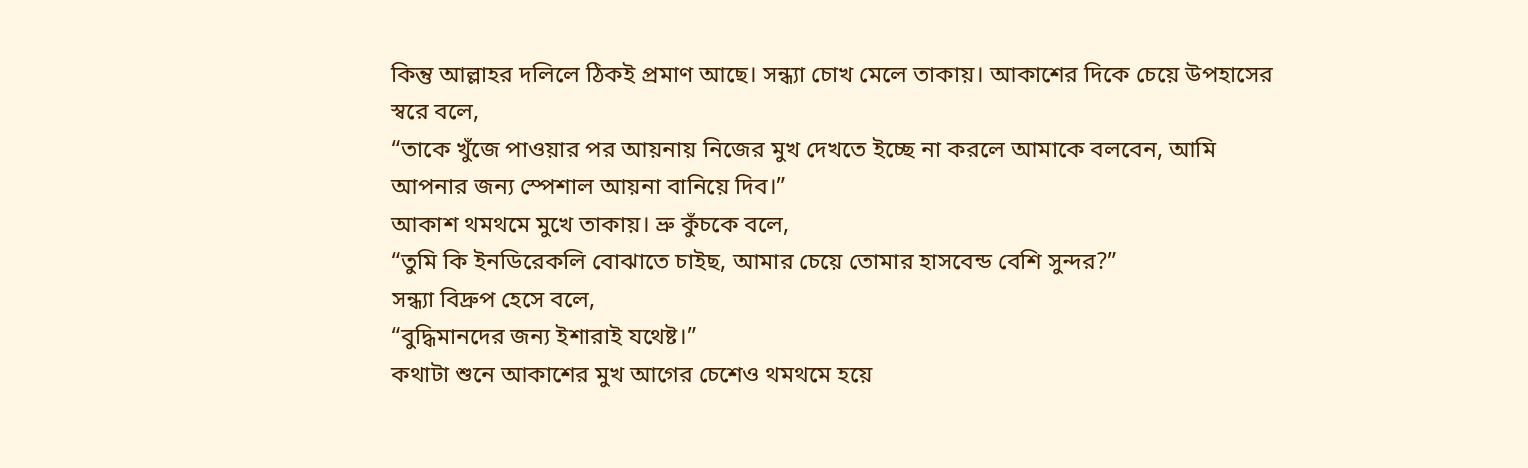কিন্তু আল্লাহর দলিলে ঠিকই প্রমাণ আছে। সন্ধ্যা চোখ মেলে তাকায়। আকাশের দিকে চেয়ে উপহাসের স্বরে বলে,
“তাকে খুঁজে পাওয়ার পর আয়নায় নিজের মুখ দেখতে ইচ্ছে না করলে আমাকে বলবেন, আমি আপনার জন্য স্পেশাল আয়না বানিয়ে দিব।”
আকাশ থমথমে মুখে তাকায়। ভ্রু কুঁচকে বলে,
“তুমি কি ইনডিরেকলি বোঝাতে চাইছ, আমার চেয়ে তোমার হাসবেন্ড বেশি সুন্দর?”
সন্ধ্যা বিদ্রুপ হেসে বলে,
“বুদ্ধিমানদের জন্য ইশারাই যথেষ্ট।”
কথাটা শুনে আকাশের মুখ আগের চেশেও থমথমে হয়ে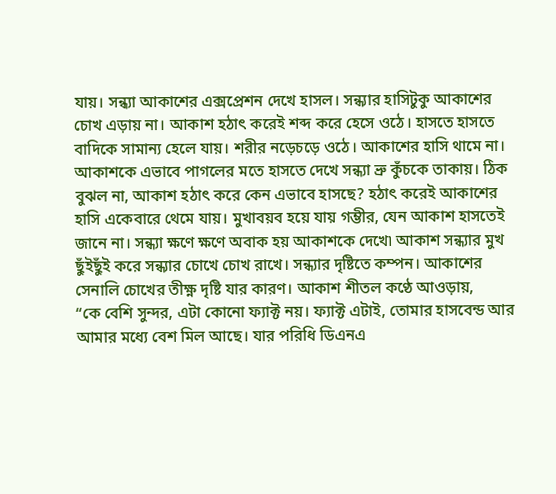যায়। সন্ধ্যা আকাশের এক্সপ্রেশন দেখে হাসল। সন্ধ্যার হাসিটুকু আকাশের চোখ এড়ায় না। আকাশ হঠাৎ করেই শব্দ করে হেসে ওঠে। হাসতে হাসতে বাদিকে সামান্য হেলে যায়। শরীর নড়েচড়ে ওঠে। আকাশের হাসি থামে না। আকাশকে এভাবে পাগলের মতে হাসতে দেখে সন্ধ্যা ভ্রু কুঁচকে তাকায়। ঠিক বুঝল না, আকাশ হঠাৎ করে কেন এভাবে হাসছে? হঠাৎ করেই আকাশের হাসি একেবারে থেমে যায়। মুখাবয়ব হয়ে যায় গম্ভীর, যেন আকাশ হাসতেই জানে না। সন্ধ্যা ক্ষণে ক্ষণে অবাক হয় আকাশকে দেখে৷ আকাশ সন্ধ্যার মুখ ছুঁইছুঁই করে সন্ধ্যার চোখে চোখ রাখে। সন্ধ্যার দৃষ্টিতে কম্পন। আকাশের সেনালি চোখের তীক্ষ্ণ দৃষ্টি যার কারণ। আকাশ শীতল কণ্ঠে আওড়ায়,
“কে বেশি সুন্দর, এটা কোনো ফ্যাক্ট নয়। ফ্যাক্ট এটাই, তোমার হাসবেন্ড আর আমার মধ্যে বেশ মিল আছে। যার পরিধি ডিএনএ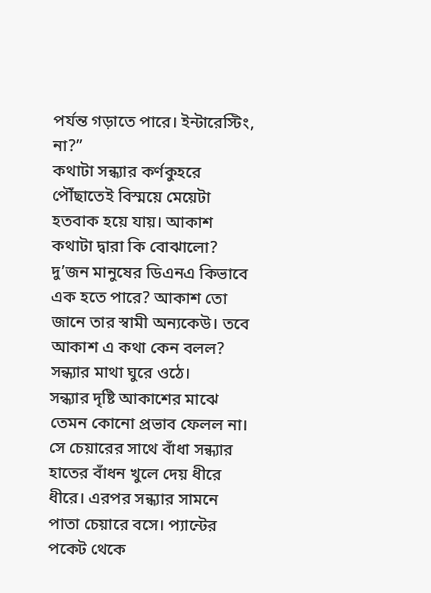পর্যন্ত গড়াতে পারে। ইন্টারেস্টিং, না?”
কথাটা সন্ধ্যার কর্ণকুহরে পৌঁছাতেই বিস্ময়ে মেয়েটা হতবাক হয়ে যায়। আকাশ কথাটা দ্বারা কি বোঝালো? দু’জন মানুষের ডিএনএ কিভাবে এক হতে পারে? আকাশ তো জানে তার স্বামী অন্যকেউ। তবে আকাশ এ কথা কেন বলল? সন্ধ্যার মাথা ঘুরে ওঠে।
সন্ধ্যার দৃষ্টি আকাশের মাঝে তেমন কোনো প্রভাব ফেলল না। সে চেয়ারের সাথে বাঁধা সন্ধ্যার হাতের বাঁধন খুলে দেয় ধীরে ধীরে। এরপর সন্ধ্যার সামনে পাতা চেয়ারে বসে। প্যান্টের পকেট থেকে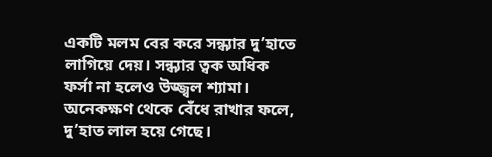একটি মলম বের করে সন্ধ্যার দু’হাতে লাগিয়ে দেয়। সন্ধ্যার ত্বক অধিক ফর্সা না হলেও উজ্জ্বল শ্যামা। অনেকক্ষণ থেকে বেঁধে রাখার ফলে, দু’হাত লাল হয়ে গেছে।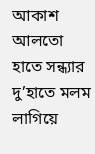আকাশ আলতো হাতে সন্ধ্যার দু’হাতে মলম লাগিয়ে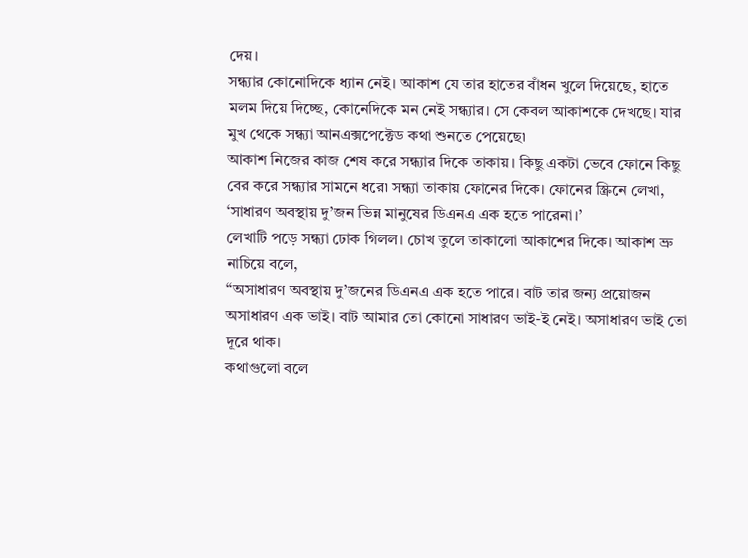দেয়।
সন্ধ্যার কোনোদিকে ধ্যান নেই। আকাশ যে তার হাতের বাঁধন খুলে দিয়েছে, হাতে মলম দিয়ে দিচ্ছে, কোনেদিকে মন নেই সন্ধ্যার। সে কেবল আকাশকে দেখছে। যার মুখ থেকে সন্ধ্যা আনএক্সপেক্টেড কথা শুনতে পেয়েছে৷
আকাশ নিজের কাজ শেষ করে সন্ধ্যার দিকে তাকায়। কিছু একটা ভেবে ফোনে কিছু বের করে সন্ধ্যার সামনে ধরে৷ সন্ধ্যা তাকায় ফোনের দিকে। ফোনের স্ক্রিনে লেখা,
‘সাধারণ অবস্থায় দু’জন ভিন্ন মানুষের ডিএনএ এক হতে পারেনা।’
লেখাটি পড়ে সন্ধ্যা ঢোক গিলল। চোখ তুলে তাকালো আকাশের দিকে। আকাশ ভ্রু নাচিয়ে বলে,
“অসাধারণ অবস্থায় দু’জনের ডিএনএ এক হতে পারে। বাট তার জন্য প্রয়োজন অসাধারণ এক ভাই। বাট আমার তো কোনো সাধারণ ভাই-ই নেই। অসাধারণ ভাই তো দূরে থাক।
কথাগুলো বলে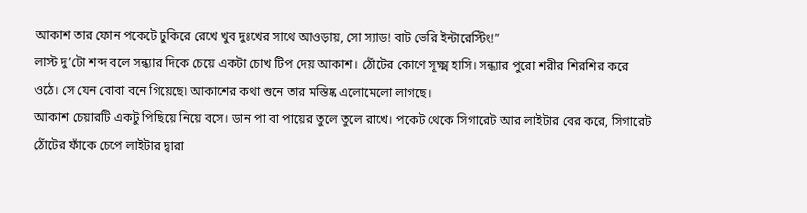আকাশ তার ফোন পকেটে ঢুকিরে রেখে খুব দুঃখের সাথে আওড়ায়, সো স্যাড! বাট ভেরি ইন্টারেস্টিং!”
লাস্ট দু’টো শব্দ বলে সন্ধ্যার দিকে চেয়ে একটা চোখ টিপ দেয় আকাশ। ঠোঁটের কোণে সূক্ষ্ম হাসি। সন্ধ্যার পুরো শরীর শিরশির করে ওঠে। সে যেন বোবা বনে গিয়েছে৷ আকাশের কথা শুনে তার মস্তিষ্ক এলোমেলো লাগছে।
আকাশ চেয়ারটি একটু পিছিয়ে নিয়ে বসে। ডান পা বা পায়ের তুলে তুলে রাখে। পকেট থেকে সিগারেট আর লাইটার বের করে, সিগারেট ঠোঁটের ফাঁকে চেপে লাইটার দ্বারা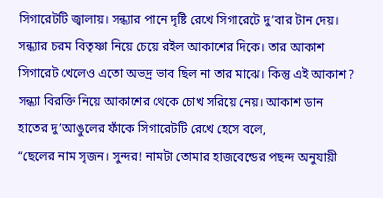সিগারেটটি জ্বালায়। সন্ধ্যার পানে দৃষ্টি রেখে সিগারেটে দু’বার টান দেয়। সন্ধ্যার চরম বিতৃষ্ণা নিয়ে চেয়ে রইল আকাশের দিকে। তার আকাশ সিগারেট খেলেও এতো অভদ্র ভাব ছিল না তার মাঝে। কিন্তু এই আকাশ? সন্ধ্যা বিরক্তি নিয়ে আকাশের থেকে চোখ সরিয়ে নেয়। আকাশ ডান হাতের দু’আঙুলের ফাঁকে সিগারেটটি রেখে হেসে বলে,
“ছেলের নাম সৃজন। সুন্দর! নামটা তোমার হাজবেন্ডের পছন্দ অনুযায়ী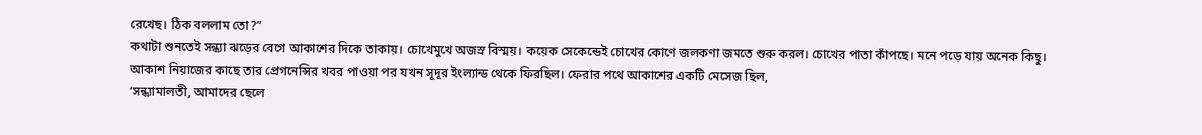রেখেছ। ঠিক বললাম তো?”
কথাটা শুনতেই সন্ধ্যা ঝড়ের বেগে আকাশের দিকে তাকায়। চোখেমুখে অজস্র বিস্ময়। কয়েক সেকেন্ডেই চোখের কোণে জলকণা জমতে শুরু করল। চোখের পাতা কাঁপছে। মনে পড়ে যায় অনেক কিছু।
আকাশ নিয়াজের কাছে তার প্রেগনেন্সির খবর পাওয়া পর যখন সূদূর ইংল্যান্ড থেকে ফিরছিল। ফেরার পথে আকাশের একটি মেসেজ ছিল,
‘সন্ধ্যামালতী, আমাদের ছেলে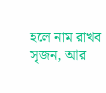হলে নাম রাখব সৃজন, আর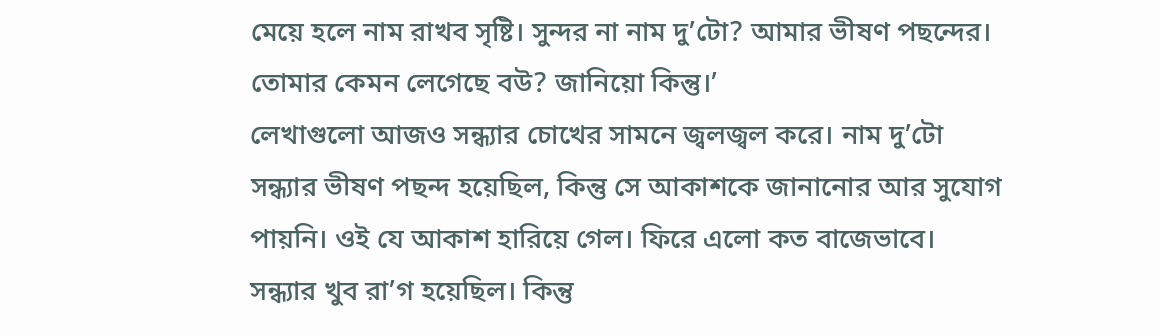মেয়ে হলে নাম রাখব সৃষ্টি। সুন্দর না নাম দু’টো? আমার ভীষণ পছন্দের। তোমার কেমন লেগেছে বউ? জানিয়ো কিন্তু।’
লেখাগুলো আজও সন্ধ্যার চোখের সামনে জ্বলজ্বল করে। নাম দু’টো সন্ধ্যার ভীষণ পছন্দ হয়েছিল, কিন্তু সে আকাশকে জানানোর আর সুযোগ পায়নি। ওই যে আকাশ হারিয়ে গেল। ফিরে এলো কত বাজেভাবে। সন্ধ্যার খুব রা’গ হয়েছিল। কিন্তু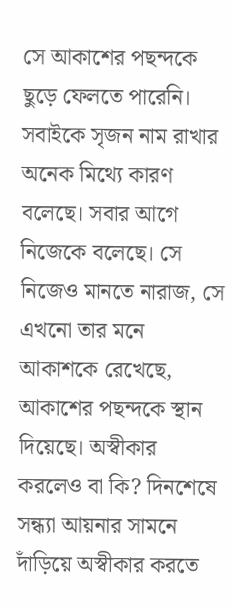সে আকাশের পছন্দকে ছুড়ে ফেলতে পারেনি। সবাইকে সৃজন নাম রাখার অনেক মিথ্যে কারণ বলেছে। সবার আগে নিজেকে বলেছে। সে নিজেও মানতে নারাজ, সে এখনো তার মনে আকাশকে রেখেছে, আকাশের পছন্দকে স্থান দিয়েছে। অস্বীকার করলেও বা কি? দিনশেষে সন্ধ্যা আয়নার সামনে দাঁড়িয়ে অস্বীকার করতে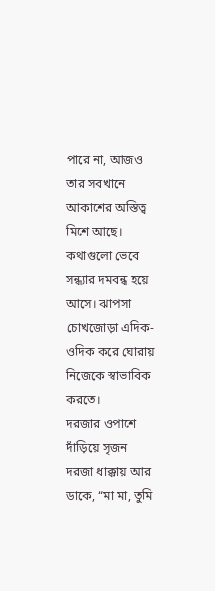পারে না, আজও তার সবখানে আকাশের অস্তিত্ব মিশে আছে।
কথাগুলো ভেবে সন্ধ্যার দমবন্ধ হয়ে আসে। ঝাপসা চোখজোড়া এদিক-ওদিক করে ঘোরায় নিজেকে স্বাভাবিক করতে।
দরজার ওপাশে দাঁড়িয়ে সৃজন দরজা ধাক্কায় আর ডাকে, “মা মা, তুমি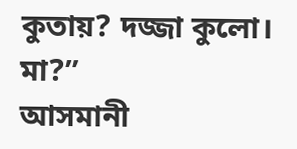কুতায়? দজ্জা কুলো। মা?”
আসমানী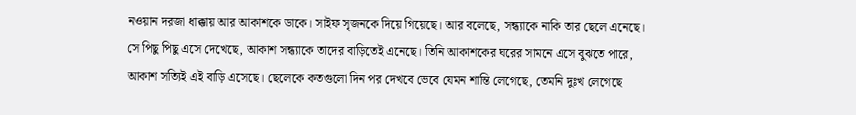নওয়ান দরজা ধাক্কায় আর আকাশকে ডাকে। সাইফ সৃজনকে দিয়ে গিয়েছে। আর বলেছে, সন্ধ্যাকে নাকি তার ছেলে এনেছে। সে পিছু পিছু এসে দেখেছে, আকাশ সন্ধ্যাকে তাদের বাড়িতেই এনেছে। তিনি আকাশকের ঘরের সামনে এসে বুঝতে পারে, আকাশ সত্যিই এই বাড়ি এসেছে। ছেলেকে কতগুলো দিন পর দেখবে ভেবে যেমন শান্তি লেগেছে, তেমনি দুঃখ লেগেছে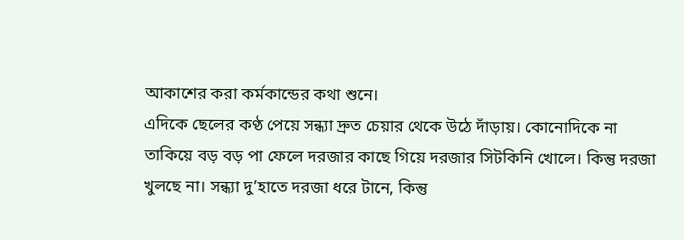আকাশের করা কর্মকান্ডের কথা শুনে।
এদিকে ছেলের কণ্ঠ পেয়ে সন্ধ্যা দ্রুত চেয়ার থেকে উঠে দাঁড়ায়। কোনোদিকে না তাকিয়ে বড় বড় পা ফেলে দরজার কাছে গিয়ে দরজার সিটকিনি খোলে। কিন্তু দরজা খুলছে না। সন্ধ্যা দু’হাতে দরজা ধরে টানে, কিন্তু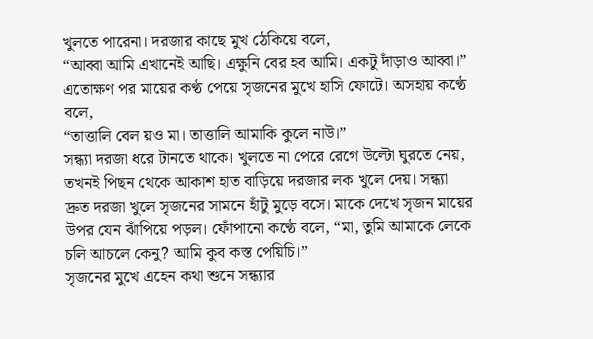খুলতে পারেনা। দরজার কাছে মুখ ঠেকিয়ে বলে,
“আব্বা আমি এখানেই আছি। এক্ষুনি বের হব আমি। একটু দাঁড়াও আব্বা।”
এতোক্ষণ পর মায়ের কণ্ঠ পেয়ে সৃজনের মুখে হাসি ফোটে। অসহায় কণ্ঠে বলে,
“তাত্তালি বেল য়ও মা। তাত্তালি আমাকি কুলে নাউ।”
সন্ধ্যা দরজা ধরে টানতে থাকে। খুলতে না পেরে রেগে উল্টো ঘুরতে নেয়, তখনই পিছন থেকে আকাশ হাত বাড়িয়ে দরজার লক খুলে দেয়। সন্ধ্যা দ্রুত দরজা খুলে সৃজনের সামনে হাঁটু মুড়ে বসে। মাকে দেখে সৃজন মায়ের উপর যেন ঝাঁপিয়ে পড়ল। ফোঁপানো কণ্ঠে বলে, “মা, তুমি আমাকে লেকে চলি আচলে কেনু? আমি কুব কস্ত পেয়িচি।”
সৃজনের মুখে এহেন কথা শুনে সন্ধ্যার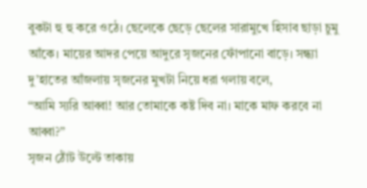বুকটা হু হু করে ওঠে। ছেলেকে ছেড়ে ছেলের সারামুখে হিসাব ছাড়া চুমু আঁকে। মায়ের আদর পেয়ে আদুরে সৃজনের ফোঁপানো বাড়ে। সন্ধ্যা দু’হাতের আঁজলায় সৃজনের মুখটা নিয়ে ধরা গলায় বলে,
“আমি স্যরি আব্বা! আর তোমাকে কষ্ট দিব না। মাকে মাফ করবে না আব্বা?”
সৃজন ঠোঁট উল্টে তাকায়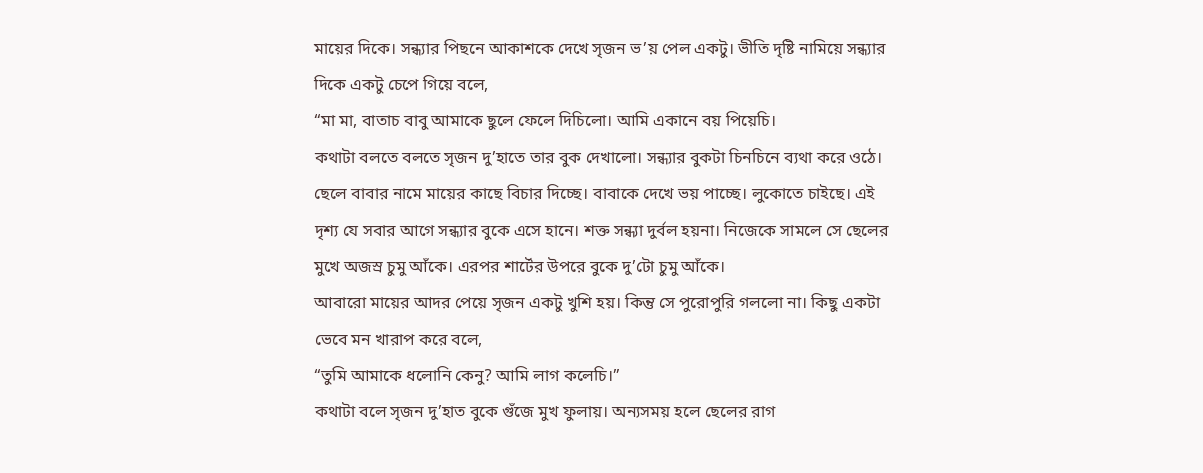মায়ের দিকে। সন্ধ্যার পিছনে আকাশকে দেখে সৃজন ভ’য় পেল একটু। ভীতি দৃষ্টি নামিয়ে সন্ধ্যার দিকে একটু চেপে গিয়ে বলে,
“মা মা, বাতাচ বাবু আমাকে ছুলে ফেলে দিচিলো। আমি একানে বয় পিয়েচি।
কথাটা বলতে বলতে সৃজন দু’হাতে তার বুক দেখালো। সন্ধ্যার বুকটা চিনচিনে ব্যথা করে ওঠে। ছেলে বাবার নামে মায়ের কাছে বিচার দিচ্ছে। বাবাকে দেখে ভয় পাচ্ছে। লুকোতে চাইছে। এই দৃশ্য যে সবার আগে সন্ধ্যার বুকে এসে হানে। শক্ত সন্ধ্যা দুর্বল হয়না। নিজেকে সামলে সে ছেলের মুখে অজস্র চুমু আঁকে। এরপর শার্টের উপরে বুকে দু’টো চুমু আঁকে।
আবারো মায়ের আদর পেয়ে সৃজন একটু খুশি হয়। কিন্তু সে পুরোপুরি গললো না। কিছু একটা ভেবে মন খারাপ করে বলে,
“তুমি আমাকে ধলোনি কেনু? আমি লাগ কলেচি।”
কথাটা বলে সৃজন দু’হাত বুকে গুঁজে মুখ ফুলায়। অন্যসময় হলে ছেলের রাগ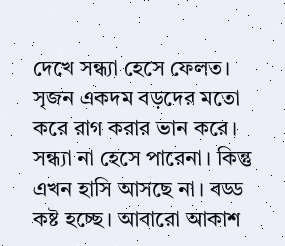দেখে সন্ধ্যা হেসে ফেলত। সৃজন একদম বড়দের মতো করে রাগ করার ভান করে। সন্ধ্যা না হেসে পারেনা। কিন্তু এখন হাসি আসছে না। বড্ড কষ্ট হচ্ছে। আবারো আকাশ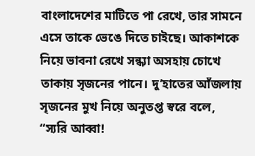বাংলাদেশের মাটিতে পা রেখে, তার সামনে এসে তাকে ভেঙে দিতে চাইছে। আকাশকে নিয়ে ভাবনা রেখে সন্ধ্যা অসহায় চোখে তাকায় সৃজনের পানে। দু’হাতের আঁজলায় সৃজনের মুখ নিয়ে অনুতপ্ত স্বরে বলে,
“স্যরি আব্বা!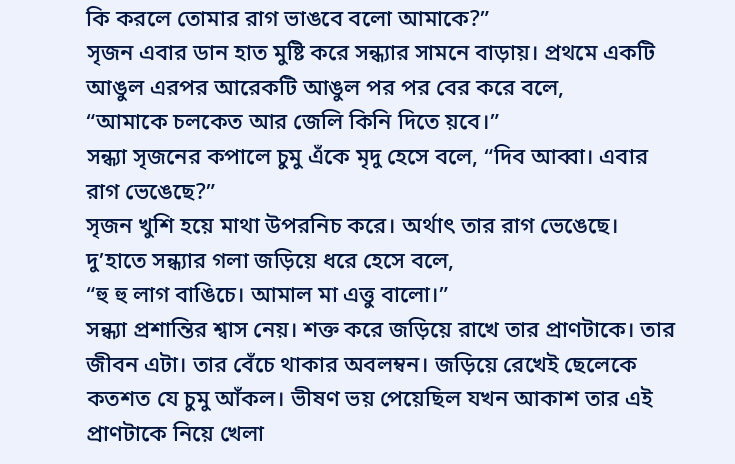কি করলে তোমার রাগ ভাঙবে বলো আমাকে?”
সৃজন এবার ডান হাত মুষ্টি করে সন্ধ্যার সামনে বাড়ায়। প্রথমে একটি আঙুল এরপর আরেকটি আঙুল পর পর বের করে বলে,
“আমাকে চলকেত আর জেলি কিনি দিতে য়বে।”
সন্ধ্যা সৃজনের কপালে চুমু এঁকে মৃদু হেসে বলে, “দিব আব্বা। এবার রাগ ভেঙেছে?”
সৃজন খুশি হয়ে মাথা উপরনিচ করে। অর্থাৎ তার রাগ ভেঙেছে। দু’হাতে সন্ধ্যার গলা জড়িয়ে ধরে হেসে বলে,
“হু হু লাগ বাঙিচে। আমাল মা এত্তু বালো।”
সন্ধ্যা প্রশান্তির শ্বাস নেয়। শক্ত করে জড়িয়ে রাখে তার প্রাণটাকে। তার জীবন এটা। তার বেঁচে থাকার অবলম্বন। জড়িয়ে রেখেই ছেলেকে কতশত যে চুমু আঁকল। ভীষণ ভয় পেয়েছিল যখন আকাশ তার এই প্রাণটাকে নিয়ে খেলা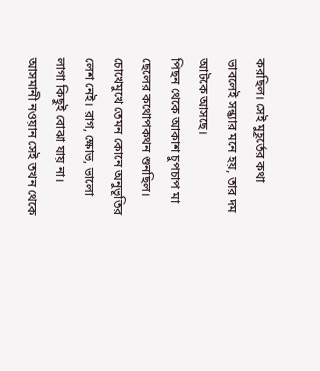করছিল। সেই মুহূর্তের কথা ভাবলেই সন্ধ্যার মনে হয়, তার দম আটকে আসছে।
পিছন থেকে আকাশ চুপচাপ মা ছেলের কথোপকথন শুনছিল। চোখেমুখে তেমন কোনে অনুভূতির লেশ নেই। রাগ, ক্ষোভ, ভালো লাগা কিছুই বোঝা যায় না।
আসমানী নওয়ান সেই তখন থেকে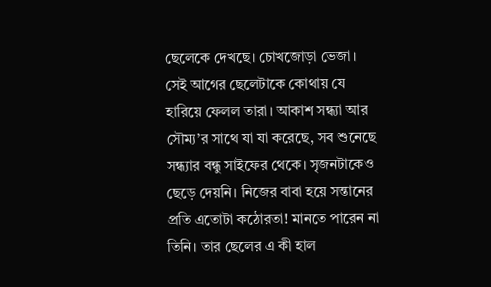ছেলেকে দেখছে। চোখজোড়া ভেজা। সেই আগের ছেলেটাকে কোথায় যে হারিয়ে ফেলল তারা। আকাশ সন্ধ্যা আর সৌম্য’র সাথে যা যা করেছে, সব শুনেছে সন্ধ্যার বন্ধু সাইফের থেকে। সৃজনটাকেও ছেড়ে দেয়নি। নিজের বাবা হয়ে সন্তানের প্রতি এতোটা কঠোরতা! মানতে পারেন না তিনি। তার ছেলের এ কী হাল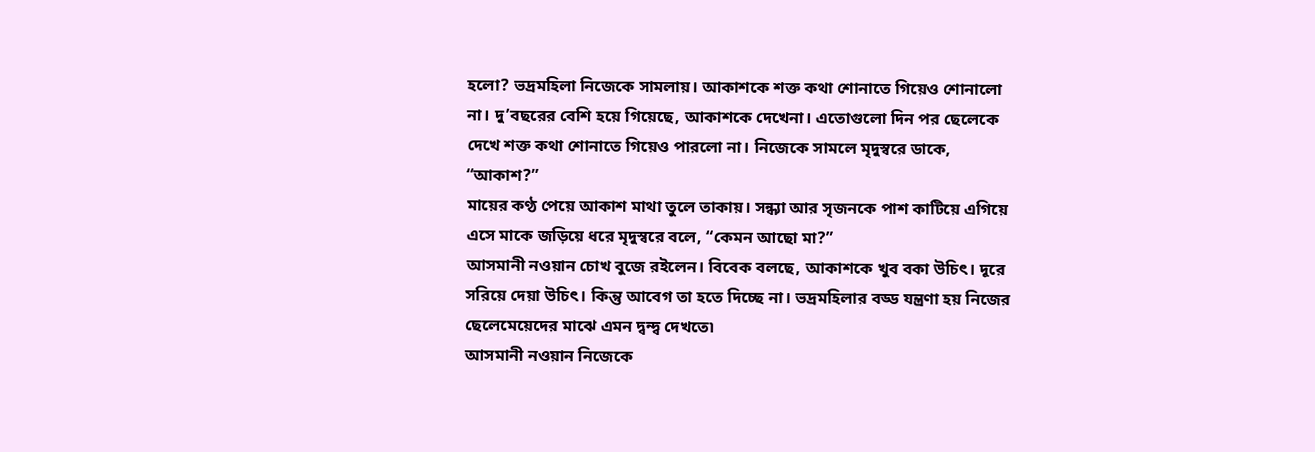হলো? ভদ্রমহিলা নিজেকে সামলায়। আকাশকে শক্ত কথা শোনাতে গিয়েও শোনালো না। দু’বছরের বেশি হয়ে গিয়েছে, আকাশকে দেখেনা। এতোগুলো দিন পর ছেলেকে দেখে শক্ত কথা শোনাতে গিয়েও পারলো না। নিজেকে সামলে মৃদুস্বরে ডাকে,
“আকাশ?”
মায়ের কণ্ঠ পেয়ে আকাশ মাথা তুলে তাকায়। সন্ধ্যা আর সৃজনকে পাশ কাটিয়ে এগিয়ে এসে মাকে জড়িয়ে ধরে মৃদুস্বরে বলে, “কেমন আছো মা?”
আসমানী নওয়ান চোখ বুজে রইলেন। বিবেক বলছে, আকাশকে খুব বকা উচিৎ। দূরে সরিয়ে দেয়া উচিৎ। কিন্তু আবেগ তা হতে দিচ্ছে না। ভদ্রমহিলার বড্ড যন্ত্রণা হয় নিজের ছেলেমেয়েদের মাঝে এমন দ্বন্দ্ব দেখতে৷
আসমানী নওয়ান নিজেকে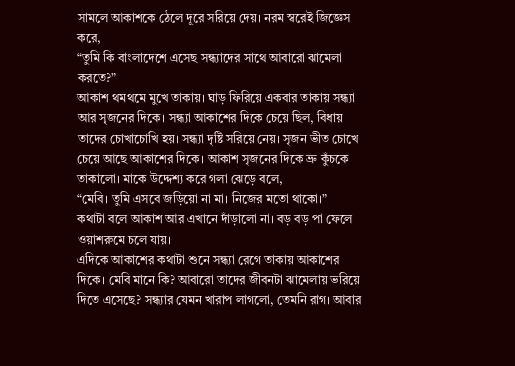সামলে আকাশকে ঠেলে দূরে সরিয়ে দেয়। নরম স্বরেই জিজ্ঞেস করে,
“তুমি কি বাংলাদেশে এসেছ সন্ধ্যাদের সাথে আবারো ঝামেলা করতে?”
আকাশ থমথমে মুখে তাকায়। ঘাড় ফিরিয়ে একবার তাকায় সন্ধ্যা আর সৃজনের দিকে। সন্ধ্যা আকাশের দিকে চেয়ে ছিল, বিধায় তাদের চোখাচোখি হয়। সন্ধ্যা দৃষ্টি সরিয়ে নেয়। সৃজন ভীত চোখে চেয়ে আছে আকাশের দিকে। আকাশ সৃজনের দিকে ভ্রু কুঁচকে তাকালো। মাকে উদ্দেশ্য করে গলা ঝেড়ে বলে,
“মেবি। তুমি এসবে জড়িয়ো না মা। নিজের মতো থাকো।”
কথাটা বলে আকাশ আর এখানে দাঁড়ালো না। বড় বড় পা ফেলে ওয়াশরুমে চলে যায়।
এদিকে আকাশের কথাটা শুনে সন্ধ্যা রেগে তাকায় আকাশের দিকে। মেবি মানে কি? আবারো তাদের জীবনটা ঝামেলায় ভরিয়ে দিতে এসেছে? সন্ধ্যার যেমন খারাপ লাগলো, তেমনি রাগ। আবার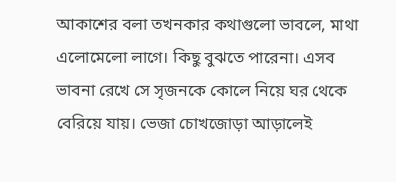আকাশের বলা তখনকার কথাগুলো ভাবলে, মাথা এলোমেলো লাগে। কিছু বুঝতে পারেনা। এসব ভাবনা রেখে সে সৃজনকে কোলে নিয়ে ঘর থেকে বেরিয়ে যায়। ভেজা চোখজোড়া আড়ালেই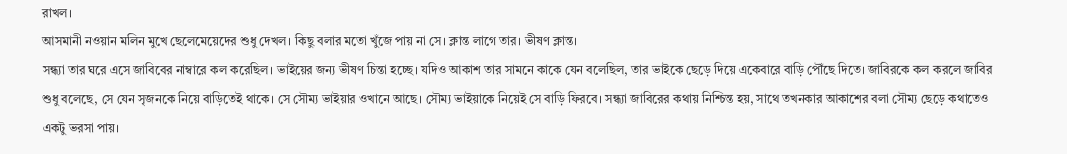রাখল।
আসমানী নওয়ান মলিন মুখে ছেলেমেয়েদের শুধু দেখল। কিছু বলার মতো খুঁজে পায় না সে। ক্লান্ত লাগে তার। ভীষণ ক্লান্ত।
সন্ধ্যা তার ঘরে এসে জাবিবের নাম্বারে কল করেছিল। ভাইয়ের জন্য ভীষণ চিন্তা হচ্ছে। যদিও আকাশ তার সামনে কাকে যেন বলেছিল, তার ভাইকে ছেড়ে দিয়ে একেবারে বাড়ি পৌঁছে দিতে। জাবিরকে কল করলে জাবির শুধু বলেছে, সে যেন সৃজনকে নিয়ে বাড়িতেই থাকে। সে সৌম্য ভাইয়ার ওখানে আছে। সৌম্য ভাইয়াকে নিয়েই সে বাড়ি ফিরবে। সন্ধ্যা জাবিরের কথায় নিশ্চিন্ত হয়, সাথে তখনকার আকাশের বলা সৌম্য ছেড়ে কথাতেও একটু ভরসা পায়।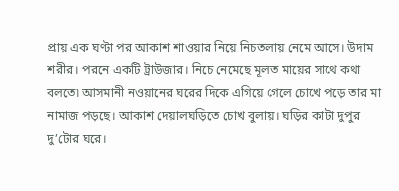প্রায় এক ঘণ্টা পর আকাশ শাওয়ার নিয়ে নিচতলায় নেমে আসে। উদাম শরীর। পরনে একটি ট্রাউজার। নিচে নেমেছে মূলত মায়ের সাথে কথা বলতে৷ আসমানী নওয়ানের ঘরের দিকে এগিয়ে গেলে চোখে পড়ে তার মা নামাজ পড়ছে। আকাশ দেয়ালঘড়িতে চোখ বুলায়। ঘড়ির কাটা দুপুর দু’টোর ঘরে।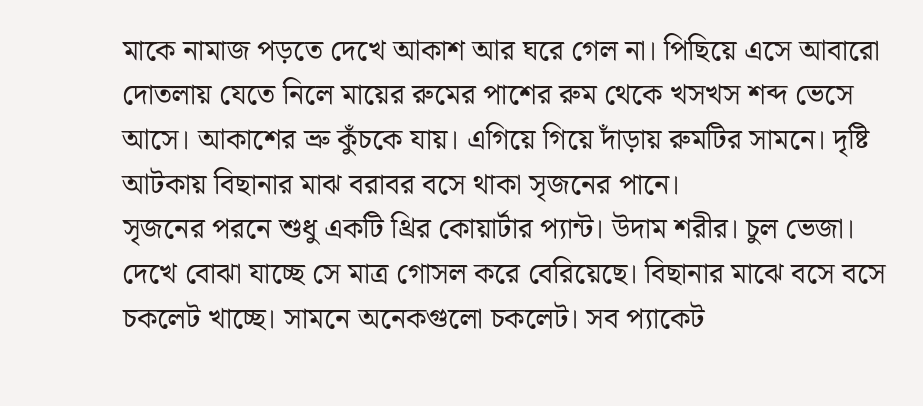মাকে নামাজ পড়তে দেখে আকাশ আর ঘরে গেল না। পিছিয়ে এসে আবারো দোতলায় যেতে নিলে মায়ের রুমের পাশের রুম থেকে খসখস শব্দ ভেসে আসে। আকাশের ভ্রু কুঁচকে যায়। এগিয়ে গিয়ে দাঁড়ায় রুমটির সামনে। দৃষ্টি আটকায় বিছানার মাঝ বরাবর বসে থাকা সৃজনের পানে।
সৃজনের পরনে শুধু একটি থ্রির কোয়ার্টার প্যান্ট। উদাম শরীর। চুল ভেজা। দেখে বোঝা যাচ্ছে সে মাত্র গোসল করে বেরিয়েছে। বিছানার মাঝে বসে বসে চকলেট খাচ্ছে। সামনে অনেকগুলো চকলেট। সব প্যাকেট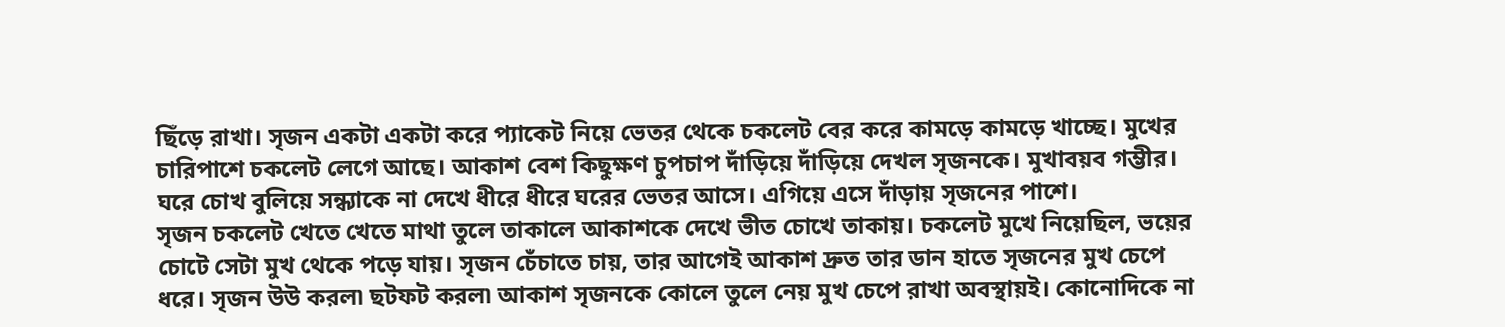ছিঁড়ে রাখা। সৃজন একটা একটা করে প্যাকেট নিয়ে ভেতর থেকে চকলেট বের করে কামড়ে কামড়ে খাচ্ছে। মুখের চারিপাশে চকলেট লেগে আছে। আকাশ বেশ কিছুক্ষণ চুপচাপ দাঁড়িয়ে দাঁড়িয়ে দেখল সৃজনকে। মুখাবয়ব গম্ভীর। ঘরে চোখ বুলিয়ে সন্ধ্যাকে না দেখে ধীরে ধীরে ঘরের ভেতর আসে। এগিয়ে এসে দাঁড়ায় সৃজনের পাশে।
সৃজন চকলেট খেতে খেতে মাথা তুলে তাকালে আকাশকে দেখে ভীত চোখে তাকায়। চকলেট মুখে নিয়েছিল, ভয়ের চোটে সেটা মুখ থেকে পড়ে যায়। সৃজন চেঁচাতে চায়, তার আগেই আকাশ দ্রুত তার ডান হাতে সৃজনের মুখ চেপে ধরে। সৃজন উউ করল৷ ছটফট করল৷ আকাশ সৃজনকে কোলে তুলে নেয় মুখ চেপে রাখা অবস্থায়ই। কোনোদিকে না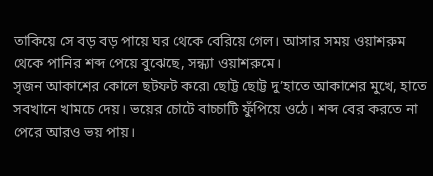তাকিয়ে সে বড় বড় পায়ে ঘর থেকে বেরিয়ে গেল। আসার সময় ওয়াশরুম থেকে পানির শব্দ পেয়ে বুঝেছে, সন্ধ্যা ওয়াশরুমে।
সৃজন আকাশের কোলে ছটফট করে৷ ছোট্ট ছোট্ট দু’হাতে আকাশের মুখে, হাতে সবখানে খামচে দেয়। ভয়ের চোটে বাচ্চাটি ফুঁপিয়ে ওঠে। শব্দ বের করতে না পেরে আরও ভয় পায়।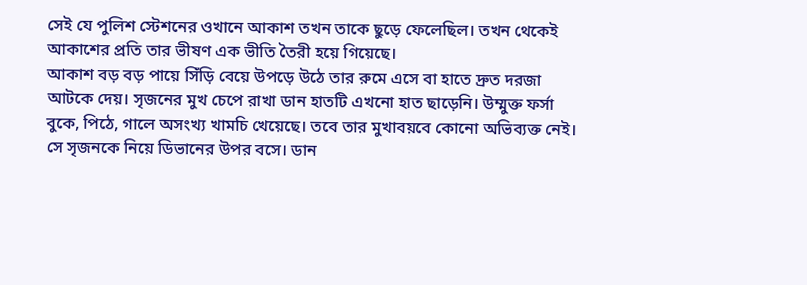সেই যে পুলিশ স্টেশনের ওখানে আকাশ তখন তাকে ছুড়ে ফেলেছিল। তখন থেকেই আকাশের প্রতি তার ভীষণ এক ভীতি তৈরী হয়ে গিয়েছে।
আকাশ বড় বড় পায়ে সিঁড়ি বেয়ে উপড়ে উঠে তার রুমে এসে বা হাতে দ্রুত দরজা আটকে দেয়। সৃজনের মুখ চেপে রাখা ডান হাতটি এখনো হাত ছাড়েনি। উম্মুক্ত ফর্সা বুকে, পিঠে, গালে অসংখ্য খামচি খেয়েছে। তবে তার মুখাবয়বে কোনো অভিব্যক্ত নেই।
সে সৃজনকে নিয়ে ডিভানের উপর বসে। ডান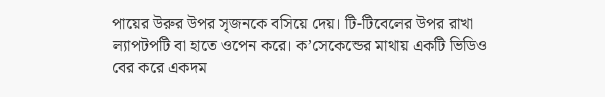পায়ের উরুর উপর সৃজনকে বসিয়ে দেয়। টি-টিবেলের উপর রাখা ল্যাপটপটি বা হাতে ওপেন করে। ক’সেকেন্ডের মাথায় একটি ভিডিও বের করে একদম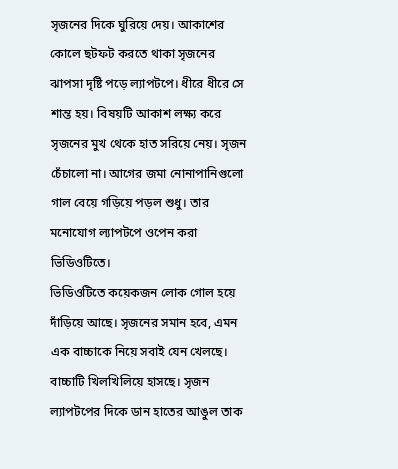সৃজনের দিকে ঘুরিয়ে দেয়। আকাশের কোলে ছটফট করতে থাকা সৃজনের ঝাপসা দৃষ্টি পড়ে ল্যাপটপে। ধীরে ধীরে সে শান্ত হয়। বিষয়টি আকাশ লক্ষ্য করে সৃজনের মুখ থেকে হাত সরিয়ে নেয়। সৃজন চেঁচালো না। আগের জমা নোনাপানিগুলো গাল বেয়ে গড়িয়ে পড়ল শুধু। তার মনোযোগ ল্যাপটপে ওপেন করা ভিডিওটিতে।
ভিডিওটিতে কয়েকজন লোক গোল হয়ে দাঁড়িয়ে আছে। সৃজনের সমান হবে, এমন এক বাচ্চাকে নিয়ে সবাই যেন খেলছে। বাচ্চাটি খিলখিলিয়ে হাসছে। সৃজন ল্যাপটপের দিকে ডান হাতের আঙুল তাক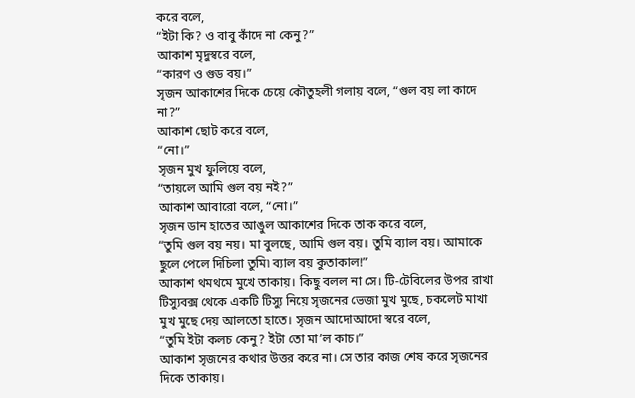করে বলে,
“ইটা কি? ও বাবু কাঁদে না কেনু?”
আকাশ মৃদুস্বরে বলে,
“কারণ ও গুড বয়।”
সৃজন আকাশের দিকে চেয়ে কৌতুহলী গলায় বলে, “গুল বয় লা কাদে না?”
আকাশ ছোট করে বলে,
“নো।”
সৃজন মুখ ফুলিয়ে বলে,
“তায়লে আমি গুল বয় নই?”
আকাশ আবারো বলে, “নো।”
সৃজন ডান হাতের আঙুল আকাশের দিকে তাক করে বলে,
“তুমি গুল বয় নয়। মা বুলছে, আমি গুল বয়। তুমি ব্যাল বয়। আমাকে ছুলে পেলে দিচিলা তুমি৷ ব্যাল বয় কুতাকাল!”
আকাশ থমথমে মুখে তাকায়। কিছু বলল না সে। টি-টেবিলের উপর রাখা টিস্যুবক্স থেকে একটি টিস্যু নিয়ে সৃজনের ভেজা মুখ মুছে, চকলেট মাখা মুখ মুছে দেয় আলতো হাতে। সৃজন আদোআদো স্বরে বলে,
“তুমি ইটা কলচ কেনু? ইটা তো মা’ল কাচ।”
আকাশ সৃজনের কথার উত্তর করে না। সে তার কাজ শেষ করে সৃজনের দিকে তাকায়।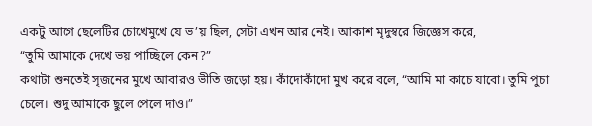একটু আগে ছেলেটির চোখেমুখে যে ভ’য় ছিল, সেটা এখন আর নেই। আকাশ মৃদুস্বরে জিজ্ঞেস করে,
“তুমি আমাকে দেখে ভয় পাচ্ছিলে কেন?”
কথাটা শুনতেই সৃজনের মুখে আবারও ভীতি জড়ো হয়। কাঁদোকাঁদো মুখ করে বলে, “আমি মা কাচে যাবো। তুমি পুচা চেলে। শুদু আমাকে ছুলে পেলে দাও।”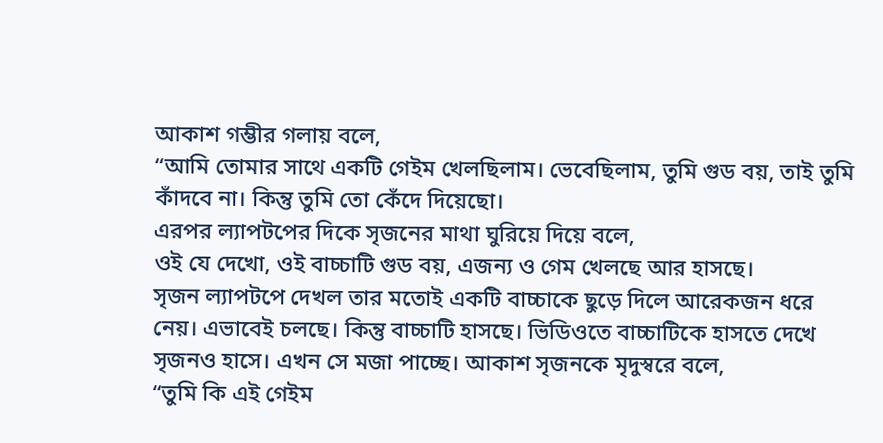আকাশ গম্ভীর গলায় বলে,
“আমি তোমার সাথে একটি গেইম খেলছিলাম। ভেবেছিলাম, তুমি গুড বয়, তাই তুমি কাঁদবে না। কিন্তু তুমি তো কেঁদে দিয়েছো।
এরপর ল্যাপটপের দিকে সৃজনের মাথা ঘুরিয়ে দিয়ে বলে,
ওই যে দেখো, ওই বাচ্চাটি গুড বয়, এজন্য ও গেম খেলছে আর হাসছে।
সৃজন ল্যাপটপে দেখল তার মতোই একটি বাচ্চাকে ছুড়ে দিলে আরেকজন ধরে নেয়। এভাবেই চলছে। কিন্তু বাচ্চাটি হাসছে। ভিডিওতে বাচ্চাটিকে হাসতে দেখে সৃজনও হাসে। এখন সে মজা পাচ্ছে। আকাশ সৃজনকে মৃদুস্বরে বলে,
“তুমি কি এই গেইম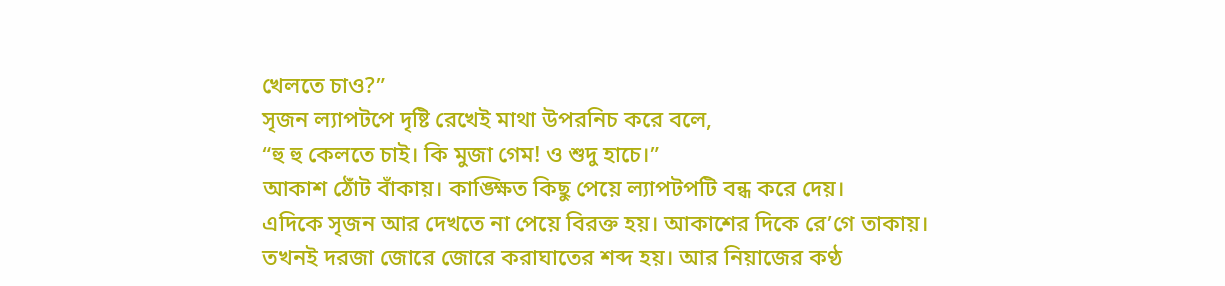খেলতে চাও?”
সৃজন ল্যাপটপে দৃষ্টি রেখেই মাথা উপরনিচ করে বলে,
“হু হু কেলতে চাই। কি মুজা গেম! ও শুদু হাচে।”
আকাশ ঠোঁট বাঁকায়। কাঙ্ক্ষিত কিছু পেয়ে ল্যাপটপটি বন্ধ করে দেয়।
এদিকে সৃজন আর দেখতে না পেয়ে বিরক্ত হয়। আকাশের দিকে রে’গে তাকায়।
তখনই দরজা জোরে জোরে করাঘাতের শব্দ হয়। আর নিয়াজের কণ্ঠ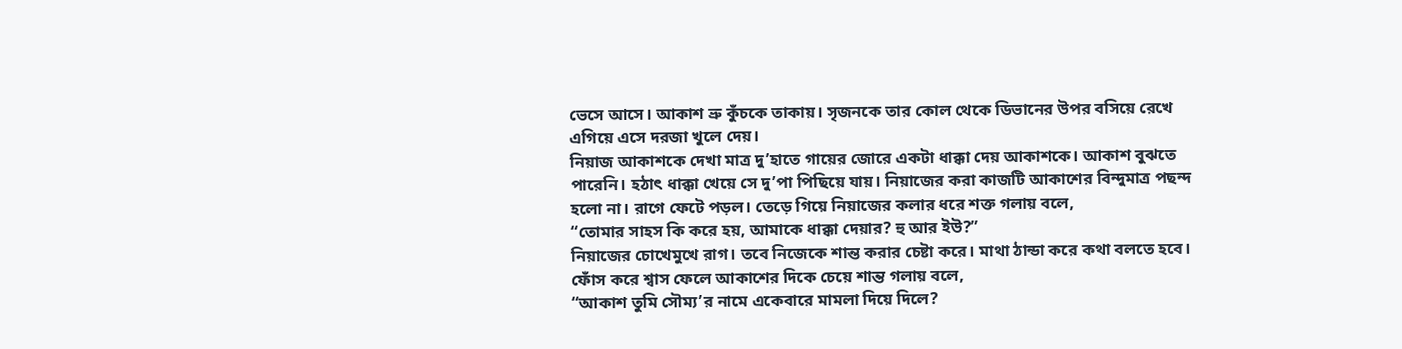ভেসে আসে। আকাশ ভ্রু কুঁচকে তাকায়। সৃজনকে তার কোল থেকে ডিভানের উপর বসিয়ে রেখে এগিয়ে এসে দরজা খুলে দেয়।
নিয়াজ আকাশকে দেখা মাত্র দু’হাতে গায়ের জোরে একটা ধাক্কা দেয় আকাশকে। আকাশ বুঝতে পারেনি। হঠাৎ ধাক্কা খেয়ে সে দু’পা পিছিয়ে যায়। নিয়াজের করা কাজটি আকাশের বিন্দুমাত্র পছন্দ হলো না। রাগে ফেটে পড়ল। তেড়ে গিয়ে নিয়াজের কলার ধরে শক্ত গলায় বলে,
“তোমার সাহস কি করে হয়, আমাকে ধাক্কা দেয়ার? হু আর ইউ?”
নিয়াজের চোখেমুখে রাগ। তবে নিজেকে শান্ত করার চেষ্টা করে। মাথা ঠান্ডা করে কথা বলতে হবে। ফোঁস করে শ্বাস ফেলে আকাশের দিকে চেয়ে শান্ত গলায় বলে,
“আকাশ তুমি সৌম্য’র নামে একেবারে মামলা দিয়ে দিলে?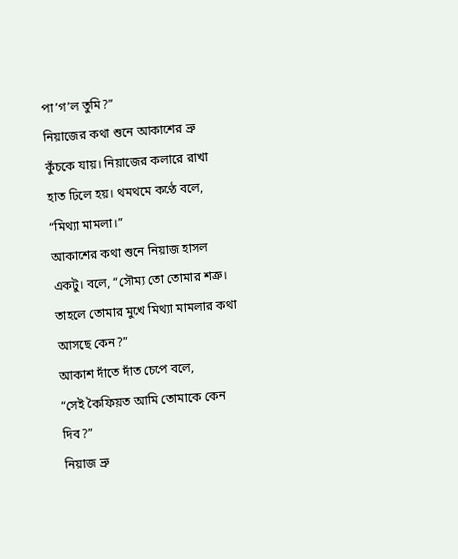পা’গ’ল তুমি?”
নিয়াজের কথা শুনে আকাশের ভ্রু কুঁচকে যায়। নিয়াজের কলারে রাখা হাত ঢিলে হয়। থমথমে কণ্ঠে বলে,
“মিথ্যা মামলা।”
আকাশের কথা শুনে নিয়াজ হাসল একটু। বলে, “সৌম্য তো তোমার শত্রু। তাহলে তোমার মুখে মিথ্যা মামলার কথা আসছে কেন?”
আকাশ দাঁতে দাঁত চেপে বলে,
“সেই কৈফিয়ত আমি তোমাকে কেন দিব?”
নিয়াজ ভ্রু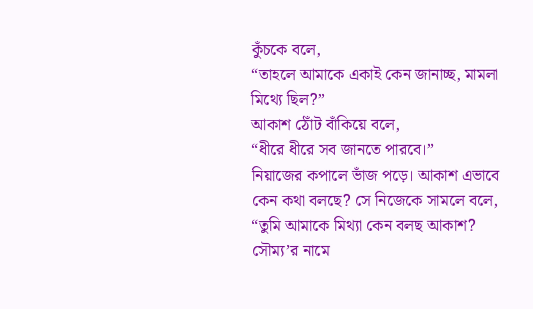কুঁচকে বলে,
“তাহলে আমাকে একাই কেন জানাচ্ছ, মামলা মিথ্যে ছিল?”
আকাশ ঠোঁট বাঁকিয়ে বলে,
“ধীরে ধীরে সব জানতে পারবে।”
নিয়াজের কপালে ভাঁজ পড়ে। আকাশ এভাবে কেন কথা বলছে? সে নিজেকে সামলে বলে,
“তুমি আমাকে মিথ্যা কেন বলছ আকাশ? সৌম্য’র নামে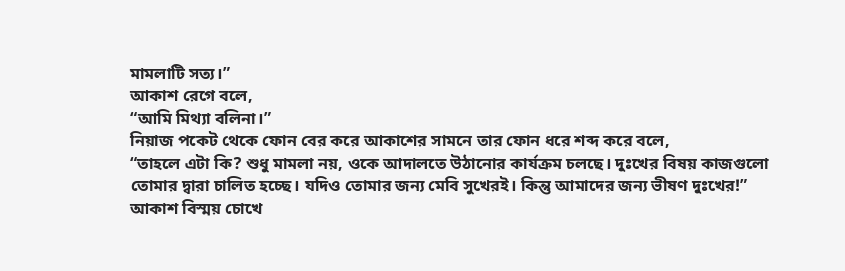মামলাটি সত্য।”
আকাশ রেগে বলে,
“আমি মিথ্যা বলিনা।”
নিয়াজ পকেট থেকে ফোন বের করে আকাশের সামনে তার ফোন ধরে শব্দ করে বলে,
“তাহলে এটা কি? শুধু মামলা নয়, ওকে আদালতে উঠানোর কার্যক্রম চলছে। দুঃখের বিষয় কাজগুলো তোমার দ্বারা চালিত হচ্ছে। যদিও তোমার জন্য মেবি সুখেরই। কিন্তু আমাদের জন্য ভীষণ দুঃখের!”
আকাশ বিস্ময় চোখে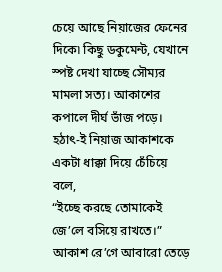চেয়ে আছে নিয়াজের ফেনের দিকে৷ কিছু ডকুমেন্ট, যেখানে স্পষ্ট দেখা যাচ্ছে সৌম্যর মামলা সত্য। আকাশের কপালে দীর্ঘ ভাঁজ পড়ে। হঠাৎ-ই নিয়াজ আকাশকে একটা ধাক্কা দিয়ে চেঁচিয়ে বলে,
“ইচ্ছে করছে তোমাকেই জে’লে বসিয়ে রাখতে।”
আকাশ রে’গে আবারো তেড়ে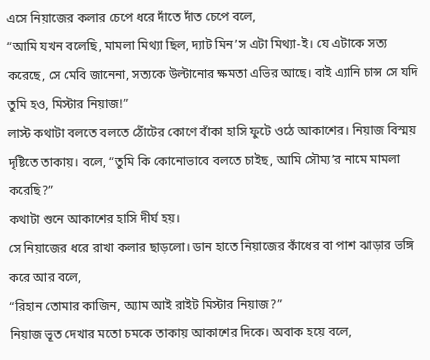এসে নিয়াজের কলার চেপে ধরে দাঁতে দাঁত চেপে বলে,
“আমি যখন বলেছি, মামলা মিথ্যা ছিল, দ্যাট মিন’স এটা মিথ্যা-ই। যে এটাকে সত্য করেছে, সে মেবি জানেনা, সত্যকে উল্টানোর ক্ষমতা এভির আছে। বাই এ্যানি চান্স সে যদি তুমি হও, মিস্টার নিয়াজ!”
লাস্ট কথাটা বলতে বলতে ঠোঁটের কোণে বাঁকা হাসি ফুটে ওঠে আকাশের। নিয়াজ বিস্ময় দৃষ্টিতে তাকায়। বলে, “তুমি কি কোনোভাবে বলতে চাইছ, আমি সৌম্য’র নামে মামলা করেছি?”
কথাটা শুনে আকাশের হাসি দীর্ঘ হয়।
সে নিয়াজের ধরে রাখা কলার ছাড়লো। ডান হাতে নিয়াজের কাঁধের বা পাশ ঝাড়ার ভঙ্গি করে আর বলে,
“রিহান তোমার কাজিন, অ্যাম আই রাইট মিস্টার নিয়াজ?”
নিয়াজ ভূত দেখার মতো চমকে তাকায় আকাশের দিকে। অবাক হয়ে বলে,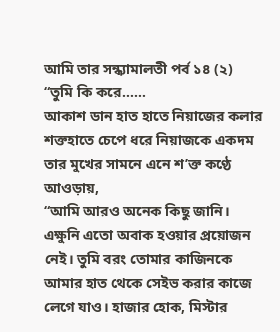আমি তার সন্ধ্যামালতী পর্ব ১৪ (২)
“তুমি কি করে……
আকাশ ডান হাত হাতে নিয়াজের কলার শক্তহাতে চেপে ধরে নিয়াজকে একদম তার মুখের সামনে এনে শ’ক্ত কণ্ঠে আওড়ায়,
“আমি আরও অনেক কিছু জানি। এক্ষুনি এতো অবাক হওয়ার প্রয়োজন নেই। তুমি বরং তোমার কাজিনকে আমার হাত থেকে সেইভ করার কাজে লেগে যাও। হাজার হোক, মিস্টার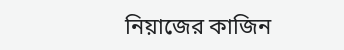নিয়াজের কাজিন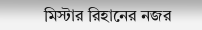মিস্টার রিহানের নজর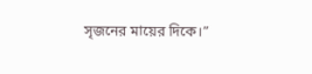সৃজনের মায়ের দিকে।”